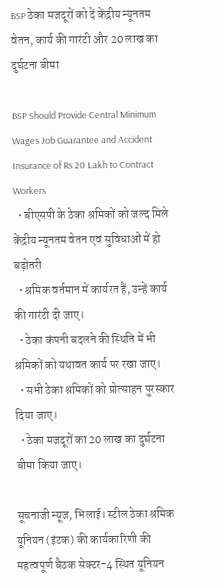BSP ठेका मजदूरों को दें केंद्रीय न्यूनतम वेतन, कार्य की गारंटी और 20 लाख का दुर्घटना बीमा

BSP Should Provide Central Minimum Wages Job Guarantee and Accident Insurance of Rs 20 Lakh to Contract Workers
  • बीएसपी के ठेका श्रमिकों को जल्द मिले केंद्रीय न्यूनतम वेतन एवं सुविधाओं में हो बढ़ोतरी
  • श्रमिक वर्तमान में कार्यरत हैं, उन्हें कार्य की गारंटी दी जाए।
  • ठेका कंपनी बदलने की स्थिति में भी श्रमिकों को यथावत कार्य पर रखा जाए।
  • सभी ठेका श्रमिकों को प्रोत्साहन पुरस्कार दिया जाए।
  • ठेका मजदूरों का 20 लाख का दुर्घटना बीमा किया जाए।

सूचनाजी न्यूज, भिलाई। स्टील ठेका श्रमिक यूनियन (इंटक) की कार्यकारिणी की महत्वपूर्ण बैठक सेक्टर-4 स्थित यूनियन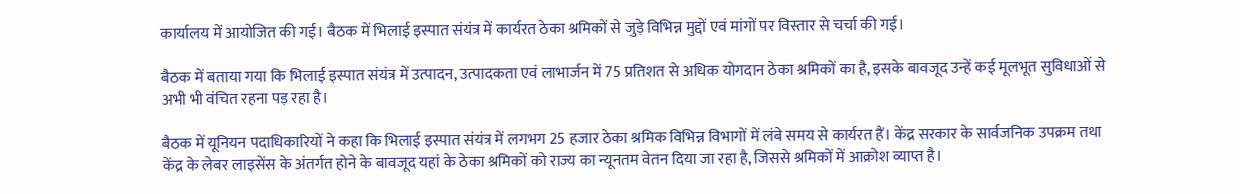कार्यालय में आयोजित की गई। बैठक में भिलाई इस्पात संयंत्र में कार्यरत ठेका श्रमिकों से जुड़े विभिन्न मुद्दों एवं मांगों पर विस्तार से चर्चा की गई।

बैठक में बताया गया कि भिलाई इस्पात संयंत्र में उत्पादन, उत्पादकता एवं लाभार्जन में 75 प्रतिशत से अधिक योगदान ठेका श्रमिकों का है, इसके बावजूद उन्हें कई मूलभूत सुविधाओं से अभी भी वंचित रहना पड़ रहा है।

बैठक में यूनियन पदाधिकारियों ने कहा कि भिलाई इस्पात संयंत्र में लगभग 25 हजार ठेका श्रमिक विभिन्न विभागों में लंबे समय से कार्यरत हैं। केंद्र सरकार के सार्वजनिक उपक्रम तथा केंद्र के लेबर लाइसेंस के अंतर्गत होने के बावजूद यहां के ठेका श्रमिकों को राज्य का न्यूनतम वेतन दिया जा रहा है, जिससे श्रमिकों में आक्रोश व्याप्त है।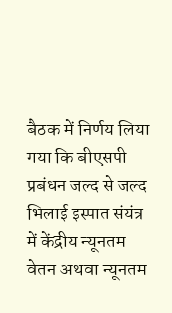बैठक में निर्णय लिया गया कि बीएसपी प्रबंधन जल्द से जल्द भिलाई इस्पात संयंत्र में केंद्रीय न्यूनतम वेतन अथवा न्यूनतम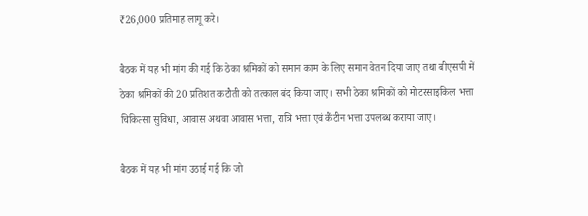₹26,000 प्रतिमाह लागू करे।

बैठक में यह भी मांग की गई कि ठेका श्रमिकों को समान काम के लिए समान वेतन दिया जाए तथा बीएसपी में ठेका श्रमिकों की 20 प्रतिशत कटौती को तत्काल बंद किया जाए। सभी ठेका श्रमिकों को मोटरसाइकिल भत्ता चिकित्सा सुविधा, आवास अथवा आवास भत्ता, रात्रि भत्ता एवं कैंटीन भत्ता उपलब्ध कराया जाए।

बैठक में यह भी मांग उठाई गई कि जो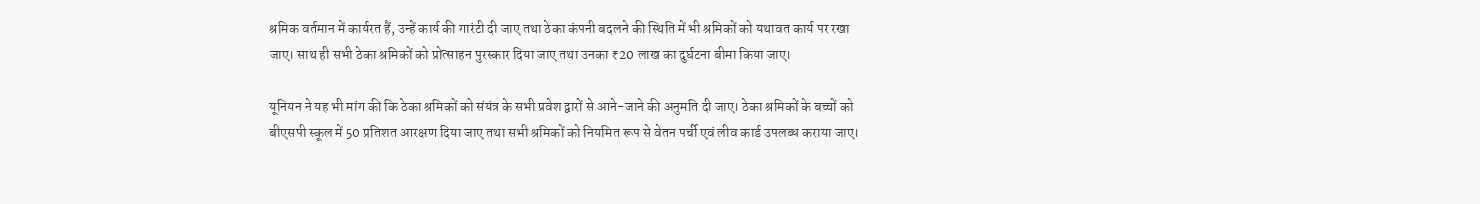श्रमिक वर्तमान में कार्यरत हैं, उन्हें कार्य की गारंटी दी जाए तथा ठेका कंपनी बदलने की स्थिति में भी श्रमिकों को यथावत कार्य पर रखा जाए। साथ ही सभी ठेका श्रमिकों को प्रोत्साहन पुरस्कार दिया जाए तथा उनका ₹20 लाख का दुर्घटना बीमा किया जाए।

यूनियन ने यह भी मांग की कि ठेका श्रमिकों को संयंत्र के सभी प्रवेश द्वारों से आने-जाने की अनुमति दी जाए। ठेका श्रमिकों के बच्चों को बीएसपी स्कूल में 50 प्रतिशत आरक्षण दिया जाए तथा सभी श्रमिकों को नियमित रूप से वेतन पर्ची एवं लीव कार्ड उपलब्ध कराया जाए।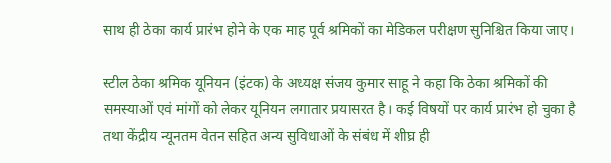साथ ही ठेका कार्य प्रारंभ होने के एक माह पूर्व श्रमिकों का मेडिकल परीक्षण सुनिश्चित किया जाए।

स्टील ठेका श्रमिक यूनियन (इंटक) के अध्यक्ष संजय कुमार साहू ने कहा कि ठेका श्रमिकों की समस्याओं एवं मांगों को लेकर यूनियन लगातार प्रयासरत है। कई विषयों पर कार्य प्रारंभ हो चुका है तथा केंद्रीय न्यूनतम वेतन सहित अन्य सुविधाओं के संबंध में शीघ्र ही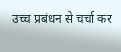उच्च प्रबंधन से चर्चा कर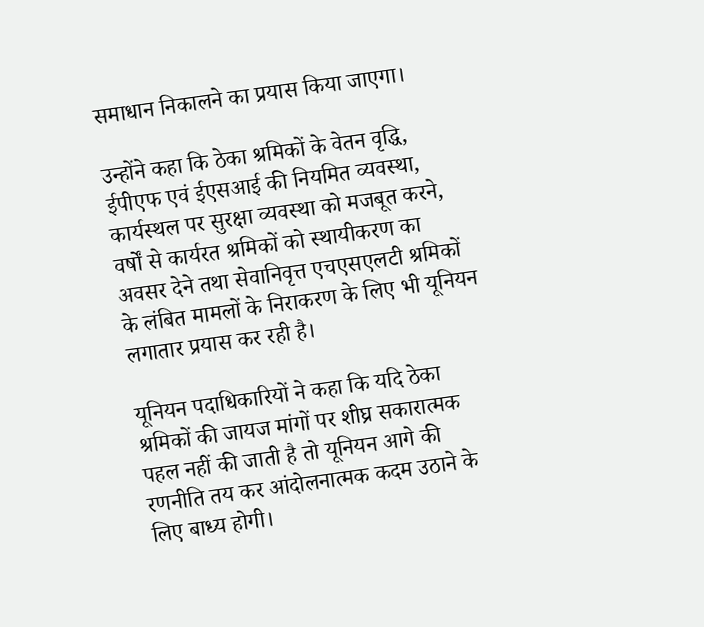समाधान निकालने का प्रयास किया जाएगा।

उन्होंने कहा कि ठेका श्रमिकों के वेतन वृद्धि, ईपीएफ एवं ईएसआई की नियमित व्यवस्था, कार्यस्थल पर सुरक्षा व्यवस्था को मजबूत करने, वर्षों से कार्यरत श्रमिकों को स्थायीकरण का अवसर देने तथा सेवानिवृत्त एचएसएलटी श्रमिकों के लंबित मामलों के निराकरण के लिए भी यूनियन लगातार प्रयास कर रही है।

यूनियन पदाधिकारियों ने कहा कि यदि ठेका श्रमिकों की जायज मांगों पर शीघ्र सकारात्मक पहल नहीं की जाती है तो यूनियन आगे की रणनीति तय कर आंदोलनात्मक कदम उठाने के लिए बाध्य होगी।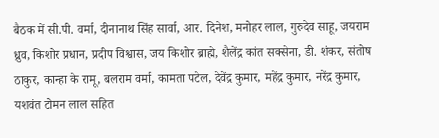बैठक में सी.पी. वर्मा, दीनानाथ सिंह सार्वा, आर. दिनेश, मनोहर लाल, गुरुदेव साहू, जयराम ध्रुव, किशोर प्रधान, प्रदीप विश्वास, जय किशोर ब्राह्मे, शैलेंद्र कांत सक्सेना, डी. शंकर, संतोष ठाकुर, कान्हा के रामू, बलराम वर्मा, कामता पटेल, देवेंद्र कुमार, महेंद्र कुमार, नरेंद्र कुमार, यशवंत टोमन लाल सहित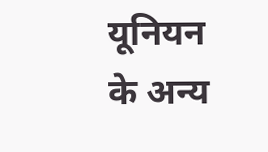यूनियन के अन्य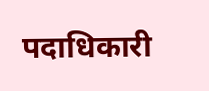पदाधिकारी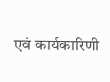एवं कार्यकारिणी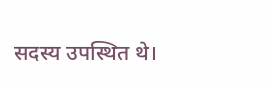सदस्य उपस्थित थे।